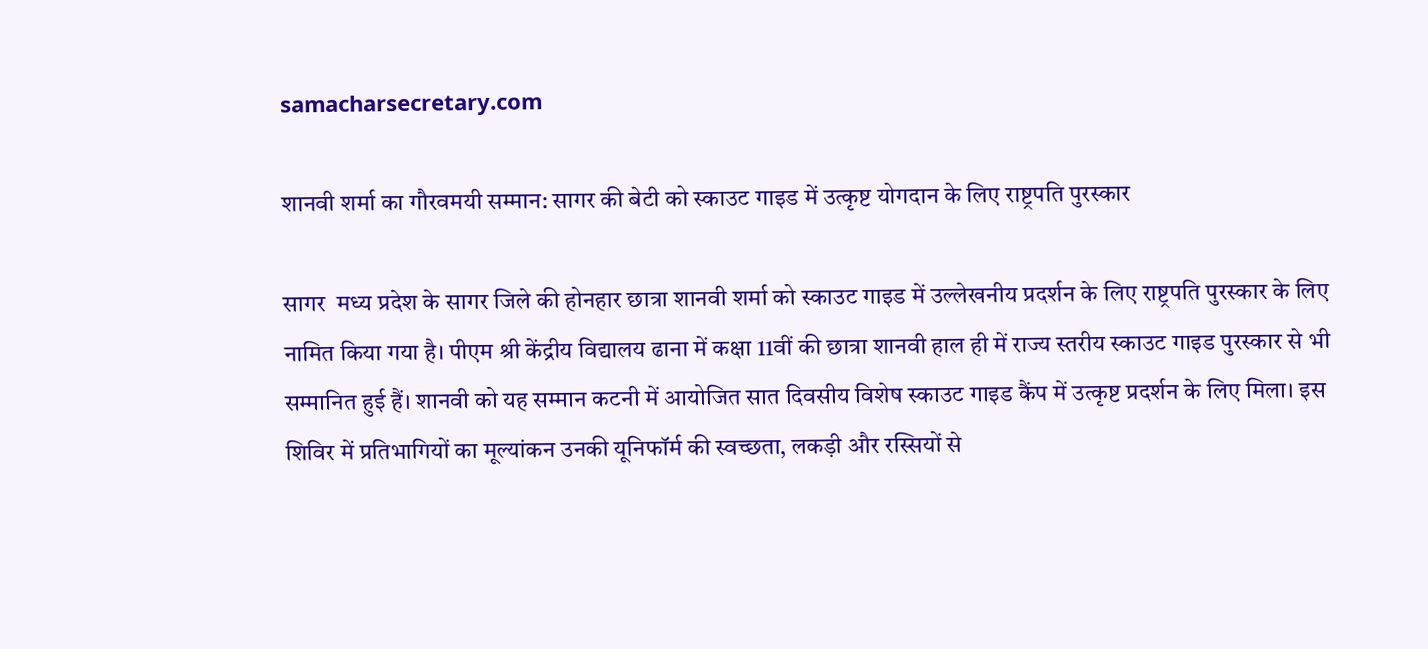samacharsecretary.com

शानवी शर्मा का गौरवमयी सम्मान: सागर की बेटी को स्काउट गाइड में उत्कृष्ट योगदान के लिए राष्ट्रपति पुरस्कार

सागर  मध्य प्रदेश के सागर जिले की होनहार छात्रा शानवी शर्मा को स्काउट गाइड में उल्लेखनीय प्रदर्शन के लिए राष्ट्रपति पुरस्कार के लिए नामित किया गया है। पीएम श्री केंद्रीय विद्यालय ढाना में कक्षा 11वीं की छात्रा शानवी हाल ही में राज्य स्तरीय स्काउट गाइड पुरस्कार से भी सम्मानित हुई हैं। शानवी को यह सम्मान कटनी में आयोजित सात दिवसीय विशेष स्काउट गाइड कैंप में उत्कृष्ट प्रदर्शन के लिए मिला। इस शिविर में प्रतिभागियों का मूल्यांकन उनकी यूनिफॉर्म की स्वच्छता, लकड़ी और रस्सियों से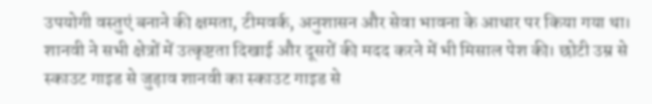उपयोगी वस्तुएं बनाने की क्षमता, टीमवर्क, अनुशासन और सेवा भावना के आधार पर किया गया था। शानवी ने सभी क्षेत्रों में उत्कृष्टता दिखाई और दूसरों की मदद करने में भी मिसाल पेश की। छोटी उम्र से स्काउट गाइड से जुड़ाव शानवी का स्काउट गाइड से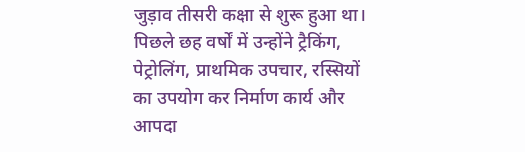जुड़ाव तीसरी कक्षा से शुरू हुआ था। पिछले छह वर्षों में उन्होंने ट्रैकिंग, पेट्रोलिंग, प्राथमिक उपचार, रस्सियों का उपयोग कर निर्माण कार्य और आपदा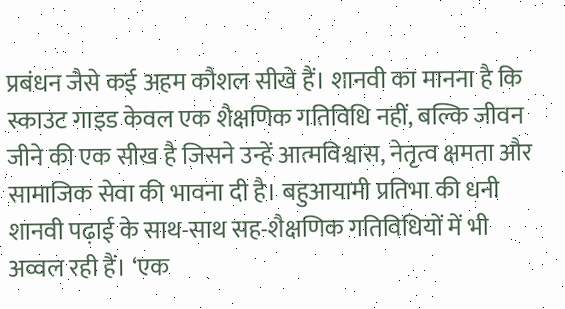प्रबंधन जैसे कई अहम कौशल सीखे हैं। शानवी का मानना है कि स्काउट गाइड केवल एक शैक्षणिक गतिविधि नहीं, बल्कि जीवन जीने की एक सीख है जिसने उन्हें आत्मविश्वास, नेतृत्व क्षमता और सामाजिक सेवा की भावना दी है। बहुआयामी प्रतिभा की धनी शानवी पढ़ाई के साथ-साथ सह-शैक्षणिक गतिविधियों में भी अव्वल रही हैं। ‘एक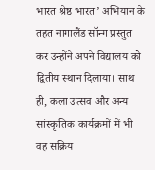भारत श्रेष्ठ भारत’ अभियान के तहत नागालैंड सॉन्ग प्रस्तुत कर उन्होंने अपने विद्यालय को द्वितीय स्थान दिलाया। साथ ही, कला उत्सव और अन्य सांस्कृतिक कार्यक्रमों में भी वह सक्रिय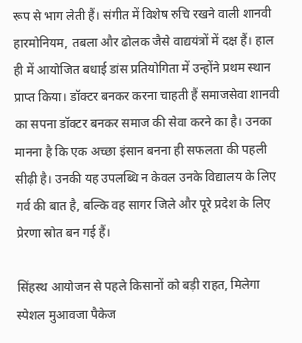रूप से भाग लेती हैं। संगीत में विशेष रुचि रखने वाली शानवी हारमोनियम, तबला और ढोलक जैसे वाद्ययंत्रों में दक्ष हैं। हाल ही में आयोजित बधाई डांस प्रतियोगिता में उन्होंने प्रथम स्थान प्राप्त किया। डॉक्टर बनकर करना चाहती हैं समाजसेवा शानवी का सपना डॉक्टर बनकर समाज की सेवा करने का है। उनका मानना है कि एक अच्छा इंसान बनना ही सफलता की पहली सीढ़ी है। उनकी यह उपलब्धि न केवल उनके विद्यालय के लिए गर्व की बात है, बल्कि वह सागर जिले और पूरे प्रदेश के लिए प्रेरणा स्रोत बन गई हैं।

सिंहस्थ आयोजन से पहले किसानों को बड़ी राहत, मिलेगा स्पेशल मुआवजा पैकेज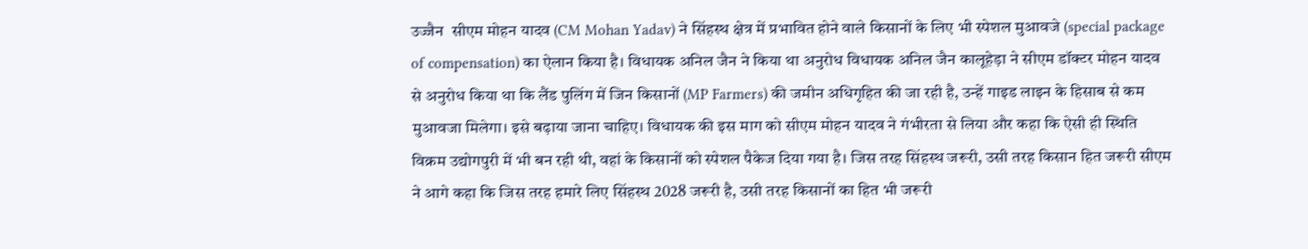उज्जैन  सीएम मोहन यादव (CM Mohan Yadav) ने सिंहस्थ क्षेत्र में प्रभावित होने वाले किसानों के लिए भी स्पेशल मुआवजे (special package of compensation) का ऐलान किया है। विधायक अनिल जैन ने किया था अनुरोध विधायक अनिल जैन कालूहेड़ा ने सीएम डॉक्टर मोहन यादव से अनुरोध किया था कि लैंड पुलिंग में जिन किसानों (MP Farmers) की जमीन अधिगृहित की जा रही है, उन्हें गाइड लाइन के हिसाब से कम मुआवजा मिलेगा। इसे बढ़ाया जाना चाहिए। विधायक की इस माग को सीएम मोहन यादव ने गंभीरता से लिया और कहा कि ऐसी ही स्थिति विक्रम उद्योगपुरी में भी बन रही थी, वहां के किसानों को स्पेशल पैकेज दिया गया है। जिस तरह सिंहस्थ जरूरी, उसी तरह किसान हित जरूरी सीएम ने आगे कहा कि जिस तरह हमारे लिए सिंहस्थ 2028 जरूरी है, उसी तरह किसानों का हित भी जरूरी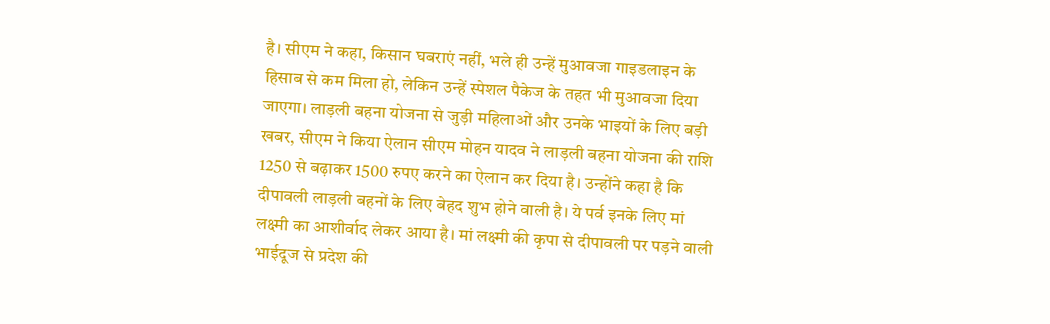है। सीएम ने कहा, किसान घबराएं नहीं, भले ही उन्हें मुआवजा गाइडलाइन के हिसाब से कम मिला हो, लेकिन उन्हें स्पेशल पैकेज के तहत भी मुआवजा दिया जाएगा। लाड़ली बहना योजना से जुड़ी महिलाओं और उनके भाइयों के लिए बड़ी खबर, सीएम ने किया ऐलान सीएम मोहन यादव ने लाड़ली बहना योजना की राशि 1250 से बढ़ाकर 1500 रुपए करने का ऐलान कर दिया है। उन्होंने कहा है कि दीपावली लाड़ली बहनों के लिए बेहद शुभ होने वाली है। ये पर्व इनके लिए मां लक्ष्मी का आशीर्वाद लेकर आया है। मां लक्ष्मी की कृपा से दीपावली पर पड़ने वाली भाईदूज से प्रदेश की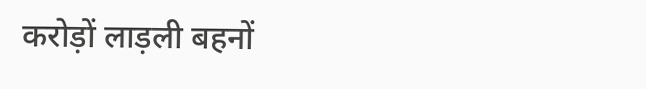करोड़ों लाड़ली बहनों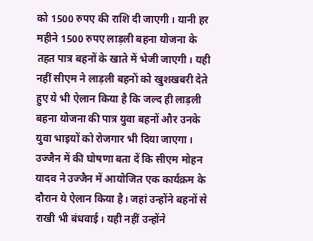को 1500 रुपए की राशि दी जाएगी। यानी हर महीने 1500 रुपए लाड़ली बहना योजना के तहत पात्र बहनों के खाते में भेजी जाएगी। यही नहीं सीएम ने लाड़ली बहनों को खुशखबरी देते हुए ये भी ऐलान किया है कि जल्द ही लाड़ली बहना योजना की पात्र युवा बहनों और उनके युवा भाइयों को रोजगार भी दिया जाएगा। उज्जैन में की घोषणा बता दें कि सीएम मोहन यादव ने उज्जैन में आयोजित एक कार्यक्रम के दौरान ये ऐलान किया है। जहां उन्होंने बहनों से राखी भी बंधवाई। यही नहीं उन्होंने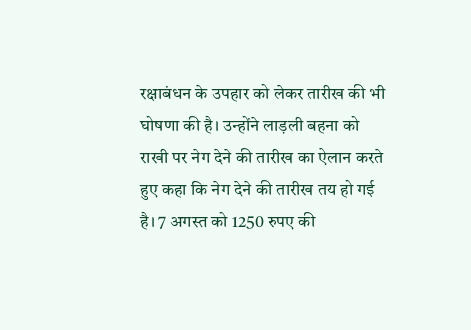रक्षाबंधन के उपहार को लेकर तारीख की भी घोषणा की है। उन्होंने लाड़ली बहना को राखी पर नेग देने की तारीख का ऐलान करते हुए कहा कि नेग देने की तारीख तय हो गई है। 7 अगस्त को 1250 रुपए की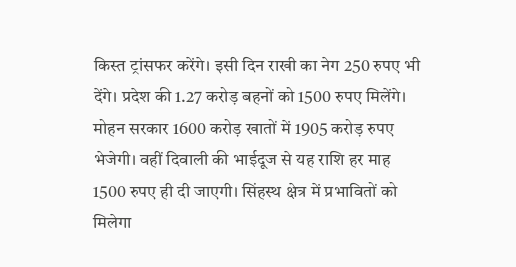किस्त ट्रांसफर करेंगे। इसी दिन राखी का नेग 250 रुपए भी देंगे। प्रदेश की 1.27 करोड़ बहनों को 1500 रुपए मिलेंगे। मोहन सरकार 1600 करोड़ खातों में 1905 करोड़ रुपए भेजेगी। वहीं दिवाली की भाईदूज से यह राशि हर माह 1500 रुपए ही दी जाएगी। सिंहस्थ क्षेत्र में प्रभावितों को मिलेगा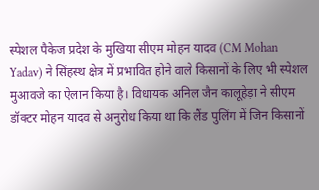स्पेशल पैकेज प्रदेश के मुखिया सीएम मोहन यादव (CM Mohan Yadav) ने सिंहस्थ क्षेत्र में प्रभावित होने वाले किसानों के लिए भी स्पेशल मुआवजे का ऐलान किया है। विधायक अनिल जैन कालूहेड़ा ने सीएम डॉक्टर मोहन यादव से अनुरोध किया था कि लैंड पुलिंग में जिन किसानों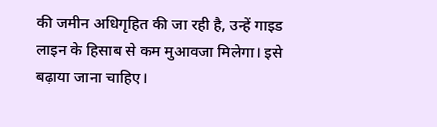की जमीन अधिगृहित की जा रही है, उन्हें गाइड लाइन के हिसाब से कम मुआवजा मिलेगा। इसे बढ़ाया जाना चाहिए।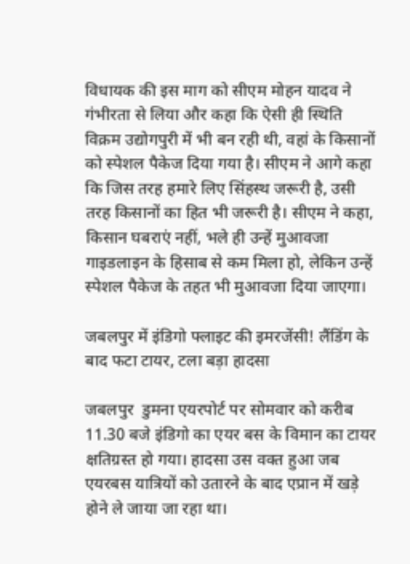विधायक की इस माग को सीएम मोहन यादव ने गंभीरता से लिया और कहा कि ऐसी ही स्थिति विक्रम उद्योगपुरी में भी बन रही थी, वहां के किसानों को स्पेशल पैकेज दिया गया है। सीएम ने आगे कहा कि जिस तरह हमारे लिए सिंहस्थ जरूरी है, उसी तरह किसानों का हित भी जरूरी है। सीएम ने कहा, किसान घबराएं नहीं, भले ही उन्हें मुआवजा गाइडलाइन के हिसाब से कम मिला हो, लेकिन उन्हें स्पेशल पैकेज के तहत भी मुआवजा दिया जाएगा।

जबलपुर में इंडिगो फ्लाइट की इमरजेंसी! लैंडिंग के बाद फटा टायर, टला बड़ा हादसा

जबलपुर  डुमना एयरपोर्ट पर सोमवार को करीब 11.30 बजे इंडिगो का एयर बस के विमान का टायर क्षतिग्रस्त हो गया। हादसा उस वक्त हुआ जब एयरबस यात्रियों को उतारने के बाद एप्रान में खड़े होने ले जाया जा रहा था।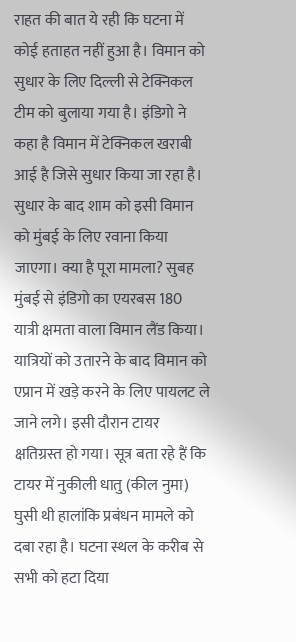राहत की बात ये रही कि घटना में कोई हताहत नहीं हुआ है। विमान को सुधार के लिए दिल्ली से टेक्निकल टीम को बुलाया गया है। इंडिगो ने कहा है विमान में टेक्निकल खराबी आई है जिसे सुधार किया जा रहा है। सुधार के बाद शाम को इसी विमान को मुंबई के लिए रवाना किया जाएगा। क्या है पूरा मामला? सुबह मुंबई से इंडिगो का एयरबस 180 यात्री क्षमता वाला विमान लैंड किया। यात्रियों को उतारने के बाद विमान को एप्रान में खड़े करने के लिए पायलट ले जाने लगे। इसी दौरान टायर क्षतिग्रस्त हो गया। सूत्र बता रहे हैं कि टायर में नुकीली धातु (कील नुमा) घुसी थी हालांकि प्रबंधन मामले को दबा रहा है। घटना स्थल के करीब से सभी को हटा दिया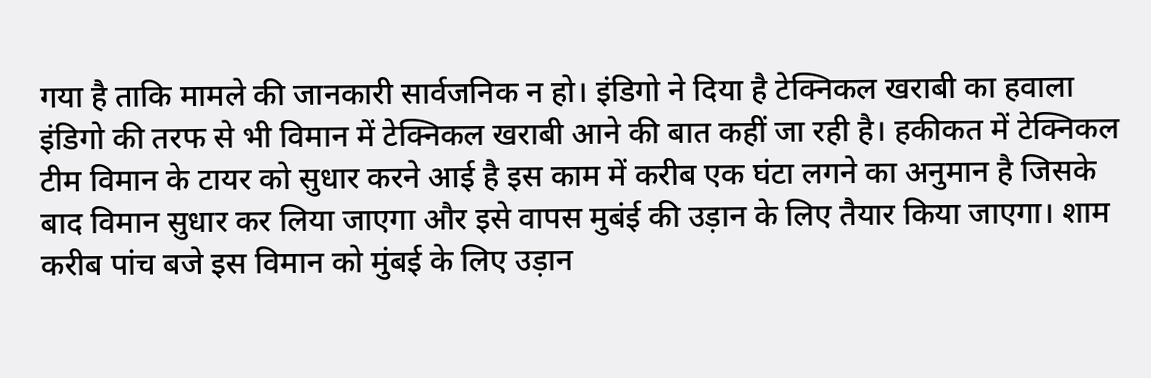गया है ताकि मामले की जानकारी सार्वजनिक न हो। इंडिगो ने दिया है टेक्निकल खराबी का हवाला इंडिगो की तरफ से भी विमान में टेक्निकल खराबी आने की बात कहीं जा रही है। हकीकत में टेक्निकल टीम विमान के टायर को सुधार करने आई है इस काम में करीब एक घंटा लगने का अनुमान है जिसके बाद विमान सुधार कर लिया जाएगा और इसे वापस मुबंई की उड़ान के लिए तैयार किया जाएगा। शाम करीब पांच बजे इस विमान को मुंबई के लिए उड़ान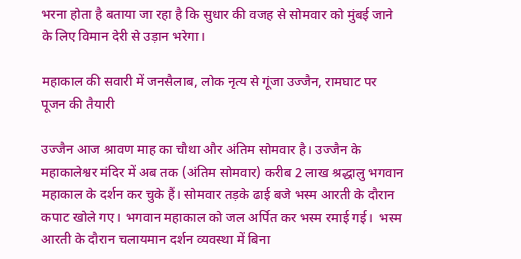भरना होता है बताया जा रहा है कि सुधार की वजह से सोमवार को मुंबई जाने के लिए विमान देरी से उड़ान भरेगा।

महाकाल की सवारी में जनसैलाब, लोक नृत्य से गूंजा उज्जैन, रामघाट पर पूजन की तैयारी

उज्जैन आज श्रावण माह का चौथा और अंतिम सोमवार है। उज्जैन के महाकालेश्वर मंदिर में अब तक (अंतिम सोमवार) करीब 2 लाख श्रद्धालु भगवान महाकाल के दर्शन कर चुके हैं। सोमवार तड़के ढाई बजे भस्म आरती के दौरान कपाट खोले गए। भगवान महाकाल को जल अर्पित कर भस्म रमाई गई।  भस्म आरती के दौरान चलायमान दर्शन व्यवस्था में बिना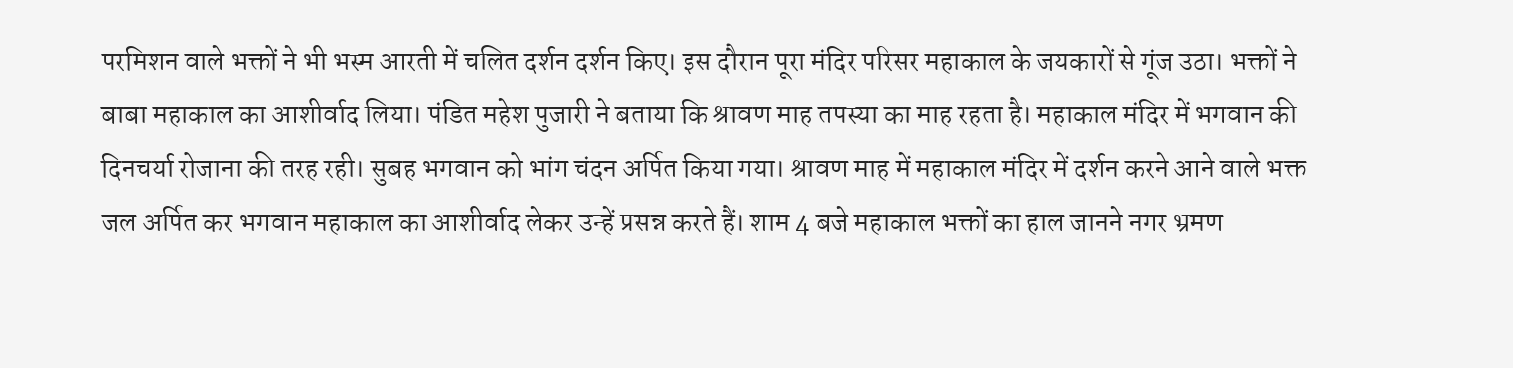परमिशन वाले भक्तों ने भी भस्म आरती में चलित दर्शन दर्शन किए। इस दौरान पूरा मंदिर परिसर महाकाल के जयकारों से गूंज उठा। भक्तों ने बाबा महाकाल का आशीर्वाद लिया। पंडित महेश पुजारी ने बताया कि श्रावण माह तपस्या का माह रहता है। महाकाल मंदिर में भगवान की दिनचर्या रोजाना की तरह रही। सुबह भगवान को भांग चंदन अर्पित किया गया। श्रावण माह में महाकाल मंदिर में दर्शन करने आने वाले भक्त जल अर्पित कर भगवान महाकाल का आशीर्वाद लेकर उन्हें प्रसन्न करते हैं। शाम 4 बजे महाकाल भक्तों का हाल जानने नगर भ्रमण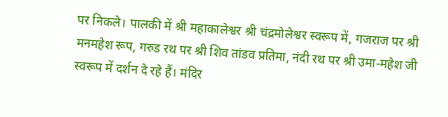पर निकले। पालकी में श्री महाकालेश्वर श्री चंद्रमोलेश्वर स्वरूप में, गजराज पर श्री मनमहेश रूप, गरुड रथ पर श्री शिव तांडव प्रतिमा, नंदी रथ पर श्री उमा-महेश जी स्वरूप में दर्शन दे रहे हैं। मंदिर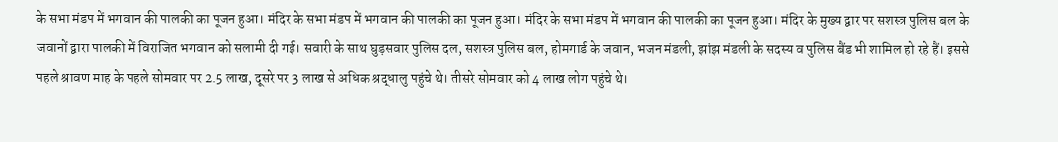के सभा मंडप में भगवान की पालकी का पूजन हुआ। मंदिर के सभा मंडप में भगवान की पालकी का पूजन हुआ। मंदिर के सभा मंडप में भगवान की पालकी का पूजन हुआ। मंदिर के मुख्य द्वार पर सशस्त्र पुलिस बल के जवानों द्वारा पालकी में विराजित भगवान को सलामी दी गई। सवारी के साथ घुड़सवार पुलिस दल, सशस्त्र पुलिस बल, होमगार्ड के जवान, भजन मंडली, झांझ मंडली के सदस्य व पुलिस बैंड भी शामिल हो रहे हैं। इससे पहले श्रावण माह के पहले सोमवार पर 2.5 लाख, दूसरे पर 3 लाख से अधिक श्रद्धालु पहुंचे थे। तीसरे सोमवार को 4 लाख लोग पहुंचे थे।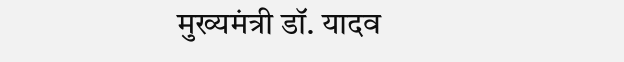मुख्यमंत्री डॉ. यादव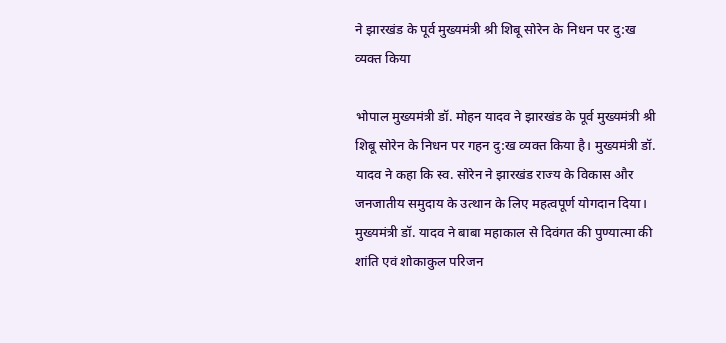ने झारखंड के पूर्व मुख्यमंत्री श्री शिबू सोरेन के निधन पर दु:ख व्यक्त किया

भोपाल मुख्यमंत्री डॉ. मोहन यादव ने झारखंड के पूर्व मुख्यमंत्री श्री शिबू सोरेन के निधन पर गहन दु:ख व्यक्त किया है। मुख्यमंत्री डॉ. यादव ने कहा कि स्व. सोरेन ने झारखंड राज्य के विकास और जनजातीय समुदाय के उत्थान के लिए महत्वपूर्ण योगदान दिया। मुख्यमंत्री डॉ. यादव ने बाबा महाकाल से दिवंगत की पुण्यात्मा की शांति एवं शोकाकुल परिजन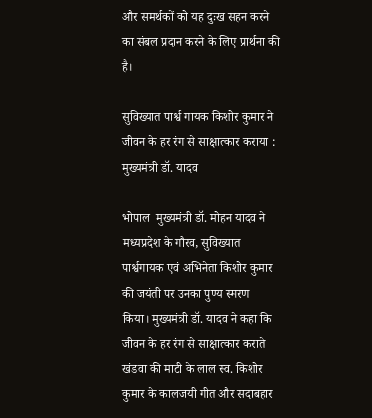और समर्थकों को यह दुःख सहन करने का संबल प्रदान करने के लिए प्रार्थना की है।

सुविख्यात पार्श्व गायक किशोर कुमार ने जीवन के हर रंग से साक्षात्कार कराया : मुख्यमंत्री डॉ. यादव

भोपाल  मुख्यमंत्री डॉ. मोहन यादव ने मध्यप्रदेश के गौरव, सुविख्यात पार्श्वगायक एवं अभिनेता किशोर कुमार की जयंती पर उनका पुण्य स्मरण किया। मुख्यमंत्री डॉ. यादव ने कहा कि जीवन के हर रंग से साक्षात्कार कराते खंडवा की माटी के लाल स्व. किशोर कुमार के कालजयी गीत और सदाबहार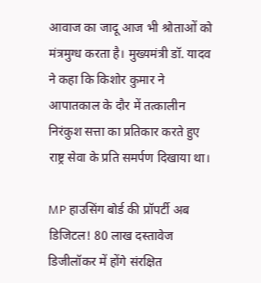आवाज का जादू आज भी श्रोताओं को मंत्रमुग्ध करता है। मुख्यमंत्री डॉ. यादव ने कहा कि किशोर कुमार ने आपातकाल के दौर में तत्कालीन निरंकुश सत्ता का प्रतिकार करते हुए राष्ट्र सेवा के प्रति समर्पण दिखाया था।

MP हाउसिंग बोर्ड की प्रॉपर्टी अब डिजिटल! 80 लाख दस्तावेज डिजीलॉकर में होंगे संरक्षित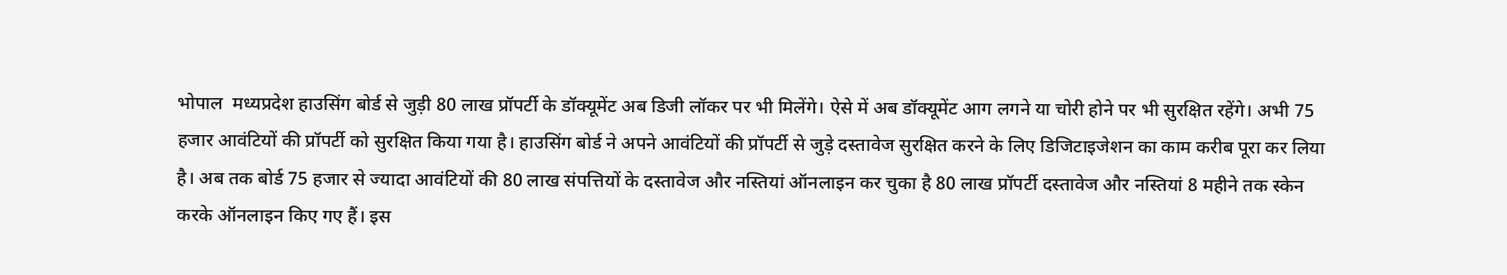भोपाल  मध्यप्रदेश हाउसिंग बोर्ड से जुड़ी 80 लाख प्रॉपर्टी के डॉक्यूमेंट अब डिजी लॉकर पर भी मिलेंगे। ऐसे में अब डॉक्यूमेंट आग लगने या चोरी होने पर भी सुरक्षित रहेंगे। अभी 75 हजार आवंटियों की प्रॉपर्टी को सुरक्षित किया गया है। हाउसिंग बोर्ड ने अपने आवंटियों की प्रॉपर्टी से जुड़े दस्तावेज सुरक्षित करने के लिए डिजिटाइजेशन का काम करीब पूरा कर लिया है। अब तक बोर्ड 75 हजार से ज्यादा आवंटियों की 80 लाख संपत्तियों के दस्तावेज और नस्तियां ऑनलाइन कर चुका है 80 लाख प्रॉपर्टी दस्तावेज और नस्तियां 8 महीने तक स्केन करके ऑनलाइन किए गए हैं। इस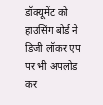डॉक्यूमेंट को हाउसिंग बोर्ड ने डिजी लॉकर एप पर भी अपलोड कर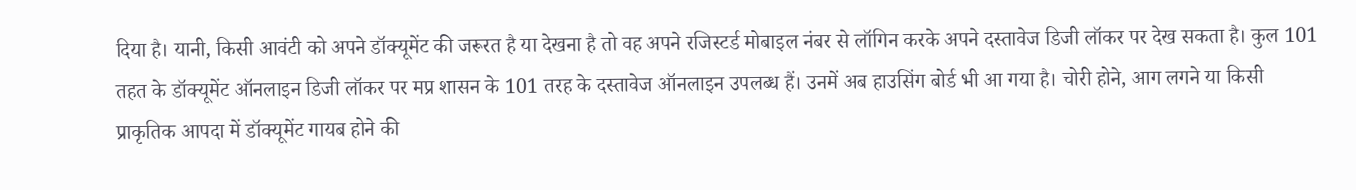दिया है। यानी, किसी आवंटी को अपने डॉक्यूमेंट की जरूरत है या देखना है तो वह अपने रजिस्टर्ड मोबाइल नंबर से लॉगिन करके अपने दस्तावेज डिजी लॉकर पर देख सकता है। कुल 101 तहत के डॉक्यूमेंट ऑनलाइन डिजी लॉकर पर मप्र शासन के 101 तरह के दस्तावेज ऑनलाइन उपलब्ध हैं। उनमें अब हाउसिंग बोर्ड भी आ गया है। चोरी होने, आग लगने या किसी प्राकृतिक आपदा में डॉक्यूमेंट गायब होने की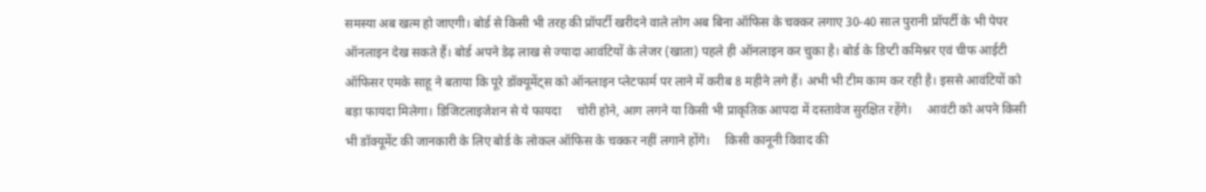समस्या अब खत्म हो जाएगी। बोर्ड से किसी भी तरह की प्रॉपर्टी खरीदने वाले लोग अब बिना ऑफिस के चक्कर लगाए 30-40 साल पुरानी प्रॉपर्टी के भी पेपर ऑनलाइन देख सकते हैं। बोर्ड अपने डेढ़ लाख से ज्यादा आवंटियों के लेजर (खाता) पहले ही ऑनलाइन कर चुका है। बोर्ड के डिप्टी कमिश्नर एवं चीफ आईटी ऑफिसर एमके साहू ने बताया कि पूरे डॉक्यूमेंट्स को ऑनलाइन प्लेटफार्म पर लाने में करीब 8 महीने लगे हैं। अभी भी टीम काम कर रही है। इससे आवंटियों को बड़ा फायदा मिलेगा। डिजिटलाइजेशन से ये फायदा     चोरी होने, आग लगने या किसी भी प्राकृतिक आपदा में दस्तावेज सुरक्षित रहेंगे।     आवंटी को अपने किसी भी डॉक्यूमेंट की जानकारी के लिए बोर्ड के लोकल ऑफिस के चक्कर नहीं लगाने होंगे।     किसी कानूनी विवाद की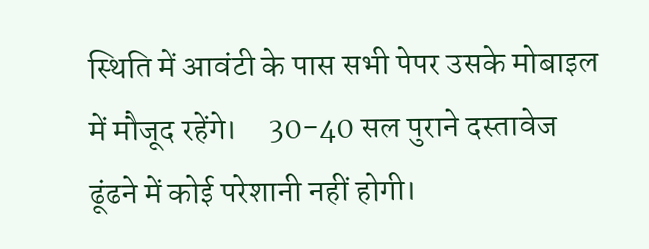स्थिति में आवंटी के पास सभी पेपर उसके मोबाइल में मौजूद रहेंगे।     30-40 सल पुराने दस्तावेज ढूंढने में कोई परेशानी नहीं होगी।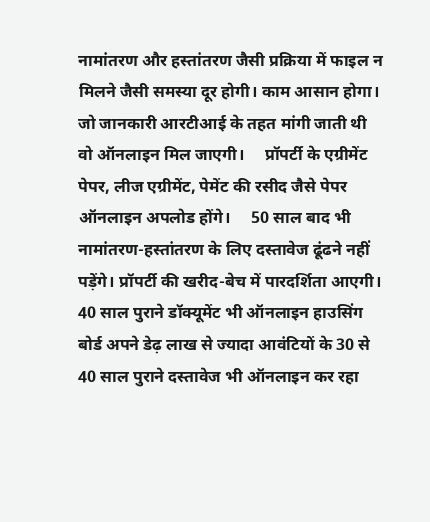नामांतरण और हस्तांतरण जैसी प्रक्रिया में फाइल न मिलने जैसी समस्या दूर होगी। काम आसान होगा।     जो जानकारी आरटीआई के तहत मांगी जाती थी वो ऑनलाइन मिल जाएगी।     प्रॉपर्टी के एग्रीमेंट पेपर, लीज एग्रीमेंट, पेमेंट की रसीद जैसे पेपर ऑनलाइन अपलोड होंगे।     50 साल बाद भी नामांतरण-हस्तांतरण के लिए दस्तावेज ढूंढने नहीं पड़ेंगे। प्रॉपर्टी की खरीद-बेच में पारदर्शिता आएगी। 40 साल पुराने डॉक्यूमेंट भी ऑनलाइन हाउसिंग बोर्ड अपने डेढ़ लाख से ज्यादा आवंटियों के 30 से 40 साल पुराने दस्तावेज भी ऑनलाइन कर रहा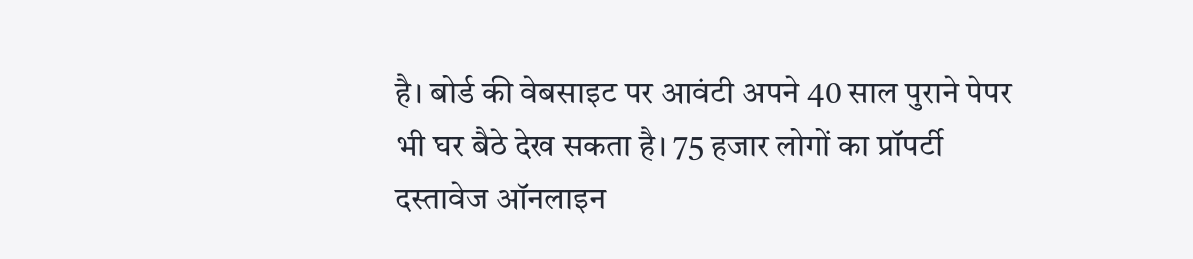है। बोर्ड की वेबसाइट पर आवंटी अपने 40 साल पुराने पेपर भी घर बैठे देख सकता है। 75 हजार लोगों का प्रॉपर्टी दस्तावेज ऑनलाइन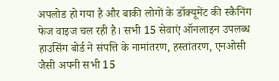अपलोड हो गया है और बाकी लोगों के डॉक्यूमेंट की स्कैनिंग फेज वाइज चल रही है। सभी 15 सेवाएं ऑनलाइन उपलब्ध हाउसिंग बोर्ड ने संपत्ति के नामांतरण, हस्तांतरण, एनओसी जैसी अपनी सभी 15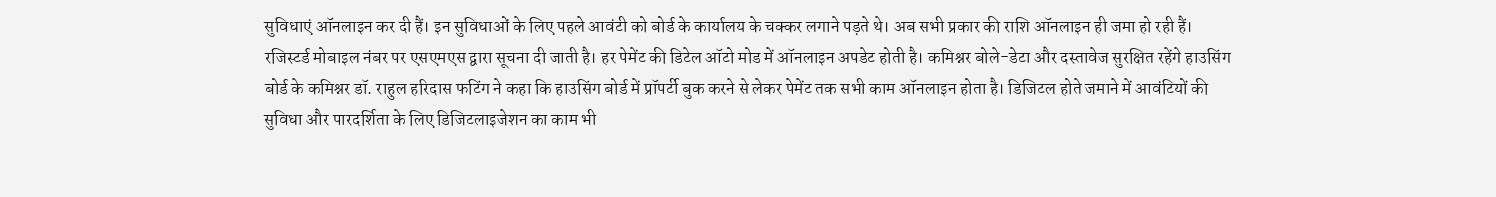सुविधाएं ऑनलाइन कर दी हैं। इन सुविधाओं के लिए पहले आवंटी को बोर्ड के कार्यालय के चक्कर लगाने पड़ते थे। अब सभी प्रकार की राशि ऑनलाइन ही जमा हो रही हैं। रजिस्टर्ड मोबाइल नंबर पर एसएमएस द्वारा सूचना दी जाती है। हर पेमेंट की डिटेल ऑटो मोड में ऑनलाइन अपडेट होती है। कमिश्नर बोले-डेटा और दस्तावेज सुरक्षित रहेंगे हाउसिंग बोर्ड के कमिश्नर डॉ. राहुल हरिदास फटिंग ने कहा कि हाउसिंग बोर्ड में प्रॉपर्टी बुक करने से लेकर पेमेंट तक सभी काम ऑनलाइन होता है। डिजिटल होते जमाने में आवंटियों की सुविधा और पारदर्शिता के लिए डिजिटलाइजेशन का काम भी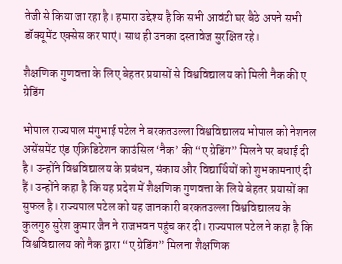तेजी से किया जा रहा है। हमारा उद्देश्य है कि सभी आवंटी घर बैठे अपने सभी डॉक्यूमेंट एक्सेस कर पाएं। साथ ही उनका दस्तावेज सुरक्षित रहे।

शैक्षणिक गुणवत्ता के लिए बेहतर प्रयासों से विश्वविद्यालय को मिली नैक की ए ग्रेडिंग

भोपाल राज्यपाल मंगुभाई पटेल ने बरकतउल्ला विश्वविद्यालय भोपाल को नेशनल असेंसमेंट एंड एक्रिडिटेशन काउंसिल ‘नैक’ की “ए ग्रेडिंग” मिलने पर बधाई दी है। उन्होंने विश्वविद्यालय के प्रबंधन, संकाय और विद्यार्थियों को शुभकामनाएं दी हैं। उन्होंने कहा है कि यह प्रदेश में शैक्षणिक गुणवत्ता के लिये बेहतर प्रयासों का सुफल है। राज्यपाल पटेल को यह जानकारी बरकतउल्ला विश्वविद्यालय के कुलगुरु सुरेश कुमार जैन ने राजभवन पहुंच कर दी। राज्यपाल पटेल ने कहा है कि विश्वविद्यालय को नैक द्वारा “ए ग्रेडिंग” मिलना शैक्षणिक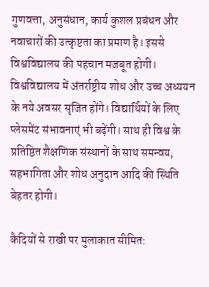गुणवत्ता, अनुसंधान, कार्य कुशल प्रबंधन और नवाचारों की उत्कृष्टता का प्रमाण है। इससे विश्वविद्यालय की पहचान मजबूत होगी। विश्वविद्यालय में अंतर्राष्ट्रीय शोध और उच्च अध्ययन के नये अवसर सृजित होंगे। विद्यार्थियों के लिए प्लेसमेंट संभावनाएं भी बढ़ेंगी। साथ ही विश्व के प्रतिष्ठित शैक्षणिक संस्थानों के साथ समन्वय, सहभागिता और शोध अनुदान आदि की स्थिति बेहतर होगी।

कैदियों से राखी पर मुलाकात सीमित: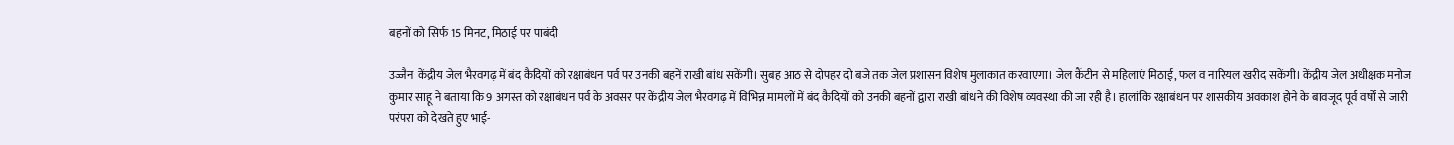बहनों को सिर्फ 15 मिनट, मिठाई पर पाबंदी

उज्जैन  केंद्रीय जेल भैरवगढ़ में बंद कैदियों को रक्षाबंधन पर्व पर उनकी बहनें राखी बांध सकेंगी। सुबह आठ से दोपहर दो बजे तक जेल प्रशासन विशेष मुलाकात करवाएगा। जेल कैंटीन से महिलाएं मिठाई, फल व नारियल खरीद सकेंगी। केंद्रीय जेल अधीक्षक मनोज कुमार साहू ने बताया कि 9 अगस्त को रक्षाबंधन पर्व के अवसर पर केंद्रीय जेल भैरवगढ़ में विभिन्न मामलों में बंद कैदियों को उनकी बहनों द्वारा राखी बांधने की विशेष व्यवस्था की जा रही है। हालांकि रक्षाबंधन पर शासकीय अवकाश होने के बावजूद पूर्व वर्षों से जारी परंपरा को देखते हुए भाई-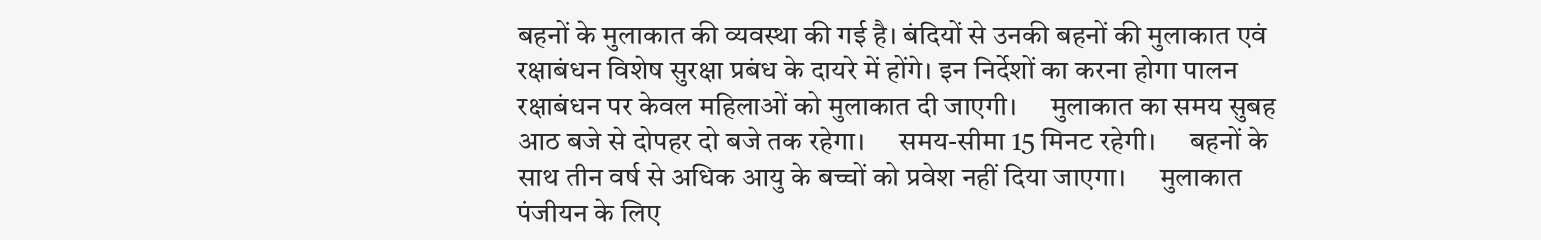बहनों के मुलाकात की व्यवस्था की गई है। बंदियों से उनकी बहनों की मुलाकात एवं रक्षाबंधन विशेष सुरक्षा प्रबंध के दायरे में होंगे। इन निर्देशों का करना होगा पालन     रक्षाबंधन पर केवल महिलाओं को मुलाकात दी जाएगी।     मुलाकात का समय सुबह आठ बजे से दोपहर दो बजे तक रहेगा।     समय-सीमा 15 मिनट रहेगी।     बहनों के साथ तीन वर्ष से अधिक आयु के बच्चों को प्रवेश नहीं दिया जाएगा।     मुलाकात पंजीयन के लिए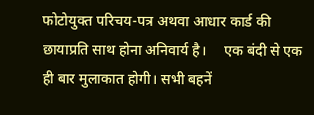फोटोयुक्त परिचय-पत्र अथवा आधार कार्ड की छायाप्रति साथ होना अनिवार्य है।     एक बंदी से एक ही बार मुलाकात होगी। सभी बहनें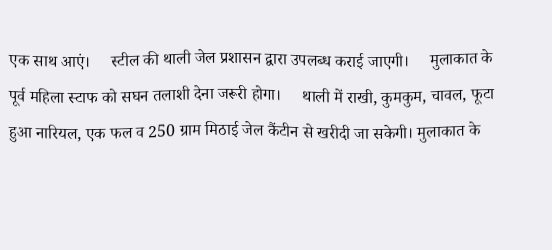एक साथ आएं।     स्टील की थाली जेल प्रशासन द्वारा उपलब्ध कराई जाएगी।     मुलाकात के पूर्व महिला स्टाफ को सघन तलाशी देना जरूरी होगा।     थाली में राखी, कुमकुम, चावल, फूटा हुआ नारियल, एक फल व 250 ग्राम मिठाई जेल कैंटीन से खरीदी जा सकेगी। मुलाकात के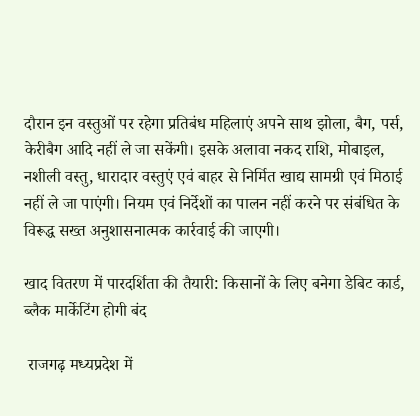दौरान इन वस्तुओं पर रहेगा प्रतिबंध महिलाएं अपने साथ झोला, बैग, पर्स, केरीबैग आदि नहीं ले जा सकेंगी। इसके अलावा नकद राशि, मोबाइल, नशीली वस्तु, धारादार वस्तुएं एवं बाहर से निर्मित खाद्य सामग्री एवं मिठाई नहीं ले जा पाएंगी। नियम एवं निर्देशों का पालन नहीं करने पर संबंधित के विरूद्ध सख्त अनुशासनात्मक कार्रवाई की जाएगी।

खाद वितरण में पारदर्शिता की तैयारी: किसानों के लिए बनेगा डेबिट कार्ड, ब्लैक मार्केटिंग होगी बंद

 राजगढ़ मध्यप्रदेश में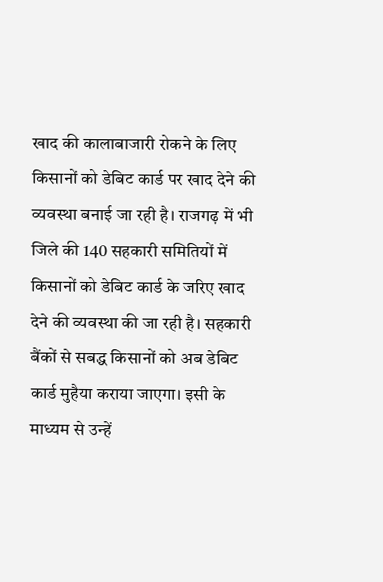खाद की कालाबाजारी रोकने के लिए किसानों को डेबिट कार्ड पर खाद देने की व्यवस्था बनाई जा रही है। राजगढ़ में भी जिले की 140 सहकारी समितियों में किसानों को डेबिट कार्ड के जरिए खाद देने की व्यवस्था की जा रही है। सहकारी बैंकों से सबद्ध किसानों को अब डेबिट कार्ड मुहैया कराया जाएगा। इसी के माध्यम से उन्हें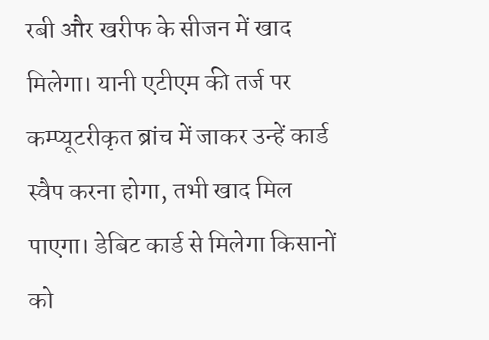रबी और खरीफ के सीजन में खाद मिलेगा। यानी एटीएम की तर्ज पर कम्प्यूटरीकृत ब्रांच में जाकर उन्हें कार्ड स्वैप करना होगा, तभी खाद मिल पाएगा। डेबिट कार्ड से मिलेगा किसानों को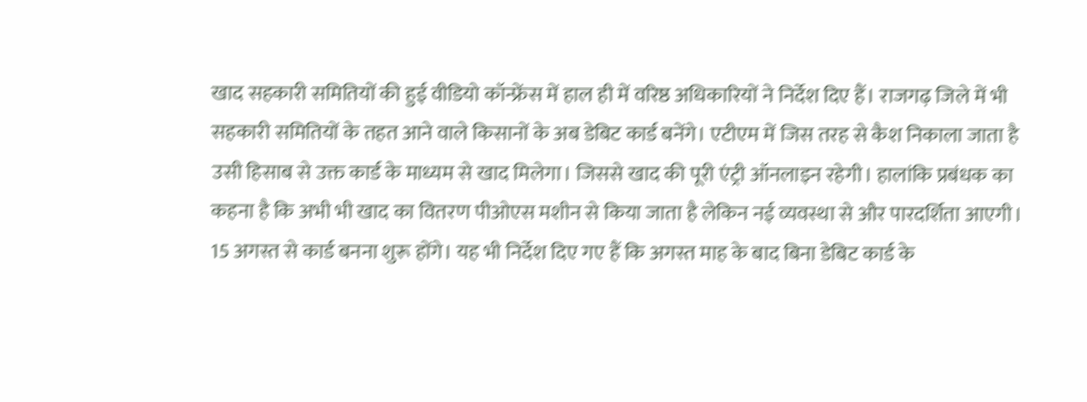खाद सहकारी समितियों की हुई वीडियो कॉन्फ्रेंस में हाल ही में वरिष्ठ अधिकारियों ने निर्देश दिए हैं। राजगढ़ जिले में भी सहकारी समितियों के तहत आने वाले किसानों के अब डेबिट कार्ड बनेंगे। एटीएम में जिस तरह से कैश निकाला जाता है उसी हिसाब से उक्त कार्ड के माध्यम से खाद मिलेगा। जिससे खाद की पूरी एंट्री ऑनलाइन रहेगी। हालांकि प्रबंधक का कहना है कि अभी भी खाद का वितरण पीओएस मशीन से किया जाता है लेकिन नई व्यवस्था से और पारदर्शिता आएगी। 15 अगस्त से कार्ड बनना शुरू होंगे। यह भी निर्देश दिए गए हैं कि अगस्त माह के बाद बिना डेबिट कार्ड के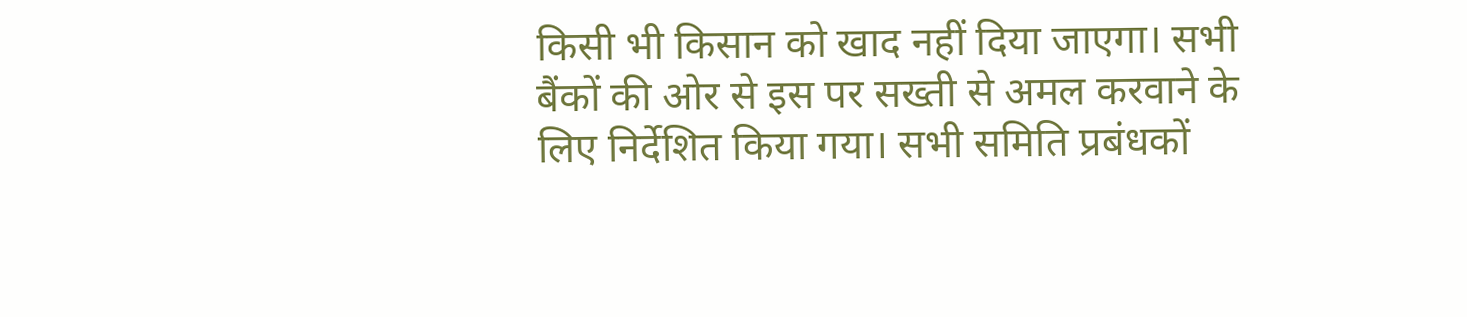किसी भी किसान को खाद नहीं दिया जाएगा। सभी बैंकों की ओर से इस पर सख्ती से अमल करवाने के लिए निर्देशित किया गया। सभी समिति प्रबंधकों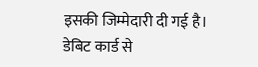इसकी जिम्मेदारी दी गई है। डेबिट कार्ड से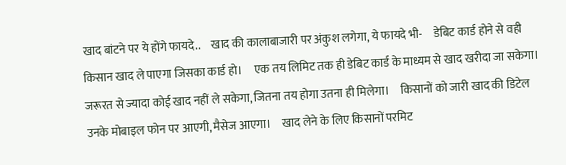खाद बांटने पर ये होंगे फायदे..     खाद की कालाबाजारी पर अंकुश लगेगा, ये फायदे भी-     डेबिट कार्ड होने से वही किसान खाद ले पाएगा जिसका कार्ड हो।     एक तय लिमिट तक ही डेबिट कार्ड के माध्यम से खाद खरीदा जा सकेगा।     जरूरत से ज्यादा कोई खाद नहीं ले सकेगा, जितना तय होगा उतना ही मिलेगा।     किसानों को जारी खाद की डिटेल उनके मोबाइल फोन पर आएगी, मैसेज आएगा।     खाद लेने के लिए किसानों परमिट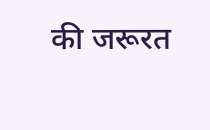की जरूरत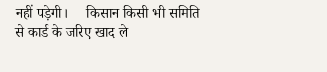नहीं पड़ेगी।     किसान किसी भी समिति से कार्ड के जरिए खाद ले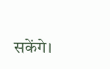सकेंगे।